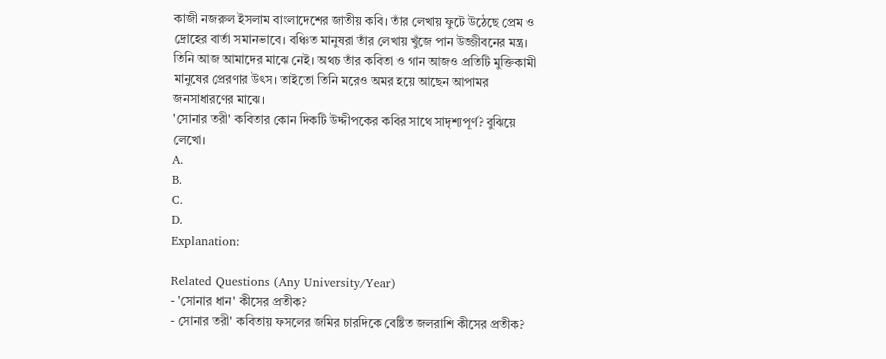কাজী নজরুল ইসলাম বাংলাদেশের জাতীয় কবি। তাঁর লেখায় ফুটে উঠেছে প্রেম ও দ্রোহের বার্তা সমানভাবে। বঞ্চিত মানুষরা তাঁর লেখায় খুঁজে পান উজ্জীবনের মন্ত্র। তিনি আজ আমাদের মাঝে নেই। অথচ তাঁর কবিতা ও গান আজও প্রতিটি মুক্তিকামী মানুষের প্রেরণার উৎস। তাইতো তিনি মরেও অমর হয়ে আছেন আপামর জনসাধারণের মাঝে।
'সোনার তরী' কবিতার কোন দিকটি উদ্দীপকের কবির সাথে সাদৃশ্যপূর্ণ? বুঝিয়ে লেখো।
A.
B.
C.
D.
Explanation:

Related Questions (Any University/Year)
- 'সোনার ধান' কীসের প্রতীক?
- সোনার তরী' কবিতায় ফসলের জমির চারদিকে বেষ্টিত জলরাশি কীসের প্রতীক?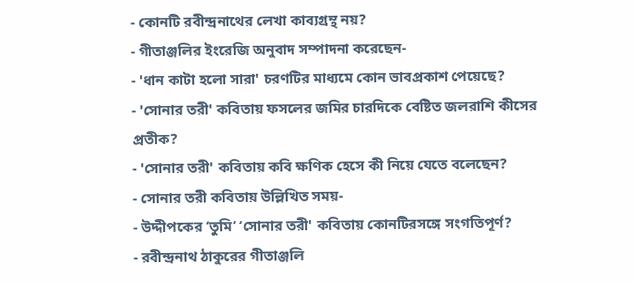- কোনটি রবীন্দ্রনাথের লেখা কাব্যগ্রন্থ নয়?
- গীতাঞ্জলির ইংরেজি অনুবাদ সম্পাদনা করেছেন-
- 'ধান কাটা হলো সারা' চরণটির মাধ্যমে কোন ভাবপ্রকাশ পেয়েছে?
- 'সোনার তরী' কবিতায় ফসলের জমির চারদিকে বেষ্টিত জলরাশি কীসের প্রতীক?
- 'সোনার তরী' কবিতায় কবি ক্ষণিক হেসে কী নিয়ে যেতে বলেছেন?
- সোনার তরী কবিতায় উল্লিখিত সময়-
- উদ্দীপকের ‘তুমি’ ‘সোনার তরী' কবিতায় কোনটিরসঙ্গে সংগতিপূর্ণ?
- রবীন্দ্রনাথ ঠাকুরের গীতাঞ্জলি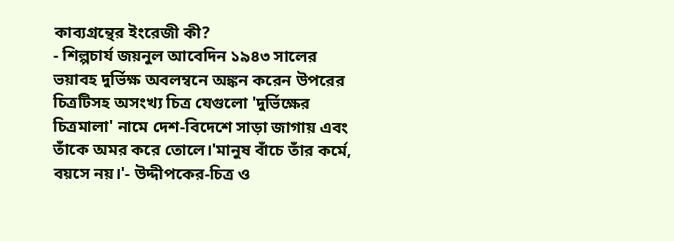কাব্যগ্রন্থের ইংরেজী কী?
- শিল্পচার্য জয়নুল আবেদিন ১৯৪৩ সালের ভয়াবহ দুর্ভিক্ষ অবলম্বনে অঙ্কন করেন উপরের চিত্রটিসহ অসংখ্য চিত্র যেগুলো 'দুর্ভিক্ষের চিত্রমালা' নামে দেশ-বিদেশে সাড়া জাগায় এবং তাঁকে অমর করে তোলে।'মানুষ বাঁচে তাঁর কর্মে, বয়সে নয়।'- উদ্দীপকের-চিত্র ও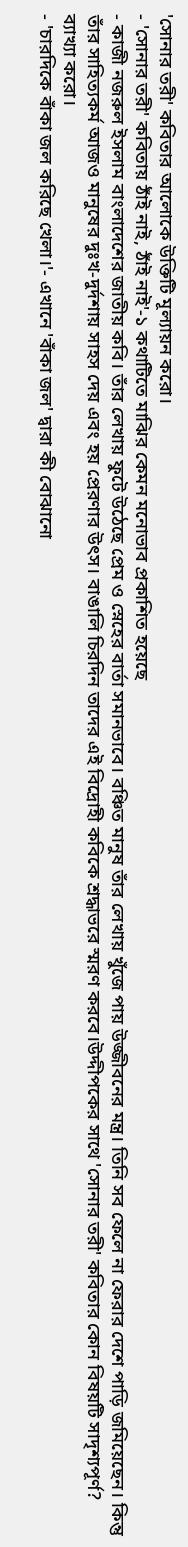'সোনার তরী' কবিতার আলোকে উক্তিটি মূল্যায়ন করো।
- 'সোনার তরী' কবিতায় ঠাঁই নাই, ঠাঁই নাই'-১ কথাটিতে মাঝির কেমন মনোভাব প্রকাশিত হয়েছে
- কাজী নজরুল ইসলাম বাংলাদেশের জাতীয় কবি। তাঁর লেখায় ফুটে উঠেছে প্রেম ও স্নেহের বার্তা সমানভাবে। বঞ্চিত মানুষ তাঁর লেখায় খুঁজে পায় উজ্জীবনের মন্ত্র। তিনি সব ফেলে না ফেরার দেশে পাড়ি জমিয়েছেন। কিন্তু তাঁর সাহিত্যকর্ম আজও মানুষের দুঃখ-দুর্দশায় সাহস দেয় এবং হয় প্রেরণার উৎস। বাঙালি চিরদিন তাদের এই বিদ্রোহী কবিকে শ্রদ্ধাভরে স্মরণ করবে।উদ্দীপকের সাথে 'সোনার তরী' কবিতার কোন বিষয়টি সাদৃশ্যপূর্ণ? ব্যাখ্যা করো।
- 'চারদিকে বাঁকা জল করিছে খেলা।'- এখানে 'বাঁকা জল' দ্বারা কী বোঝানো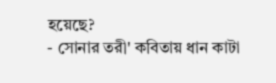হয়েছে?
- সোনার তরী' কবিতায় ধান কাটা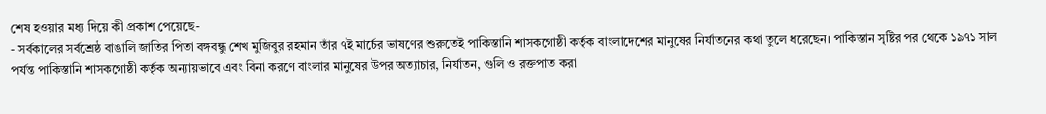শেষ হওয়ার মধ্য দিয়ে কী প্রকাশ পেয়েছে-
- সর্বকালের সর্বশ্রেষ্ঠ বাঙালি জাতির পিতা বঙ্গবন্ধু শেখ মুজিবুর রহমান তাঁর ৭ই মার্চের ভাষণের শুরুতেই পাকিস্তানি শাসকগোষ্ঠী কর্তৃক বাংলাদেশের মানুষের নির্যাতনের কথা তুলে ধরেছেন। পাকিস্তান সৃষ্টির পর থেকে ১৯৭১ সাল পর্যন্ত পাকিস্তানি শাসকগোষ্ঠী কর্তৃক অন্যায়ভাবে এবং বিনা করণে বাংলার মানুষের উপর অত্যাচার, নির্যাতন, গুলি ও রক্তপাত করা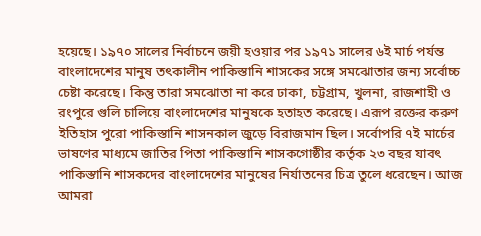হয়েছে। ১৯৭০ সালের নির্বাচনে জয়ী হওয়ার পর ১৯৭১ সালের ৬ই মার্চ পর্যন্ত বাংলাদেশের মানুষ তৎকালীন পাকিস্তানি শাসকের সঙ্গে সমঝোতার জন্য সর্বোচ্চ চেষ্টা করেছে। কিন্তু তারা সমঝোতা না করে ঢাকা, চট্টগ্রাম, খুলনা, রাজশাহী ও রংপুরে গুলি চালিয়ে বাংলাদেশের মানুষকে হতাহত করেছে। এরূপ রক্তের করুণ ইতিহাস পুরো পাকিস্তানি শাসনকাল জুড়ে বিরাজমান ছিল। সর্বোপরি ৭ই মার্চের ভাষণের মাধ্যমে জাতির পিতা পাকিস্তানি শাসকগোষ্ঠীর কর্তৃক ২৩ বছর যাবৎ পাকিস্তানি শাসকদের বাংলাদেশের মানুষের নির্যাতনের চিত্র তুলে ধরেছেন। আজ আমরা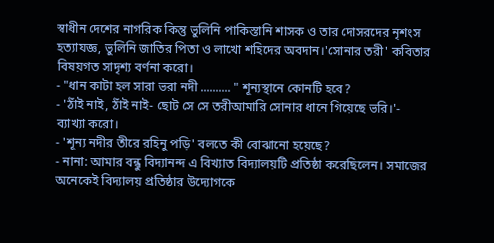স্বাধীন দেশের নাগরিক কিন্তু ভুলিনি পাকিস্তানি শাসক ও তার দোসরদের নৃশংস হত্যাযজ্ঞ, ভুলিনি জাতির পিতা ও লাখো শহিদের অবদান।'সোনার তরী' কবিতার বিষয়গত সাদৃশ্য বর্ণনা করো।
- "ধান কাটা হল সারা ভরা নদী .......... " শূন্যস্থানে কোনটি হবে?
- 'ঠাঁই নাই, ঠাঁই নাই- ছোট সে সে তরীআমারি সোনার ধানে গিয়েছে ভরি।'- ব্যাখ্যা করো।
- 'শূন্য নদীর তীরে রহিনু পড়ি' বলতে কী বোঝানো হয়েছে?
- নানা: আমার বন্ধু বিদ্যানন্দ এ বিখ্যাত বিদ্যালয়টি প্রতিষ্ঠা করেছিলেন। সমাজের অনেকেই বিদ্যালয় প্রতিষ্ঠার উদ্যোগকে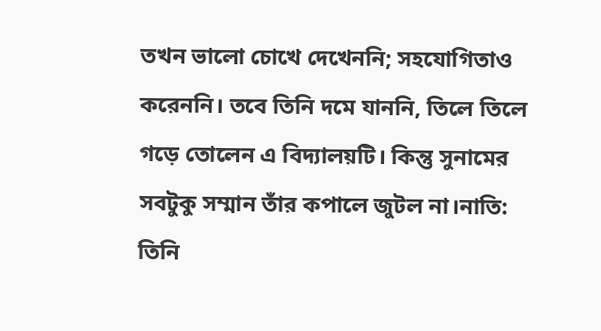তখন ভালো চোখে দেখেননি; সহযোগিতাও করেননি। তবে তিনি দমে যাননি, তিলে তিলে গড়ে তোলেন এ বিদ্যালয়টি। কিন্তু সুনামের সবটুকু সম্মান তাঁর কপালে জুটল না।নাতি: তিনি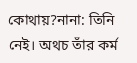কোথায়?নানা: তিনি নেই। অথচ তাঁর কর্ম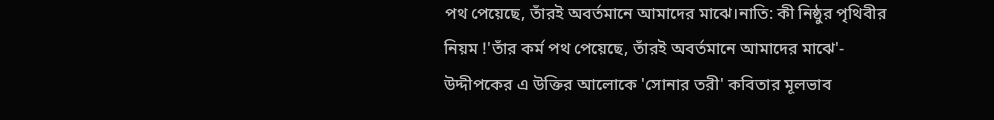পথ পেয়েছে, তাঁরই অবর্তমানে আমাদের মাঝে।নাতি: কী নিষ্ঠুর পৃথিবীর নিয়ম !'তাঁর কর্ম পথ পেয়েছে, তাঁরই অবর্তমানে আমাদের মাঝে'- উদ্দীপকের এ উক্তির আলোকে 'সোনার তরী' কবিতার মূলভাব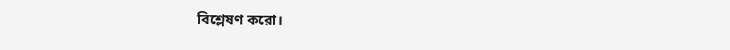বিশ্লেষণ করো।